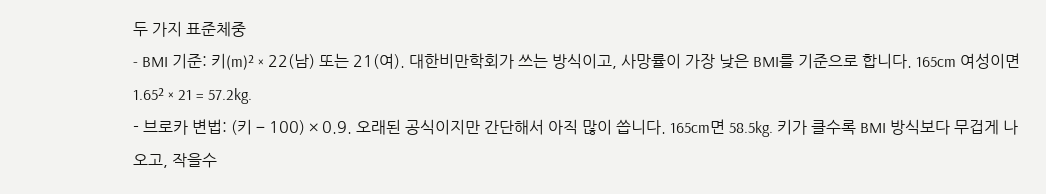두 가지 표준체중
- BMI 기준: 키(m)² × 22(남) 또는 21(여). 대한비만학회가 쓰는 방식이고, 사망률이 가장 낮은 BMI를 기준으로 합니다. 165cm 여성이면 1.65² × 21 = 57.2kg.
- 브로카 변법: (키 − 100) × 0.9. 오래된 공식이지만 간단해서 아직 많이 씁니다. 165cm면 58.5kg. 키가 클수록 BMI 방식보다 무겁게 나오고, 작을수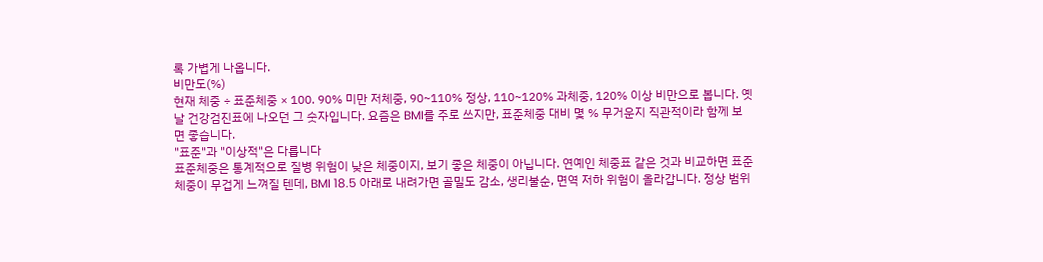록 가볍게 나옵니다.
비만도(%)
현재 체중 ÷ 표준체중 × 100. 90% 미만 저체중, 90~110% 정상, 110~120% 과체중, 120% 이상 비만으로 봅니다. 옛날 건강검진표에 나오던 그 숫자입니다. 요즘은 BMI를 주로 쓰지만, 표준체중 대비 몇 % 무거운지 직관적이라 함께 보면 좋습니다.
"표준"과 "이상적"은 다릅니다
표준체중은 통계적으로 질병 위험이 낮은 체중이지, 보기 좋은 체중이 아닙니다. 연예인 체중표 같은 것과 비교하면 표준체중이 무겁게 느껴질 텐데, BMI 18.5 아래로 내려가면 골밀도 감소, 생리불순, 면역 저하 위험이 올라갑니다. 정상 범위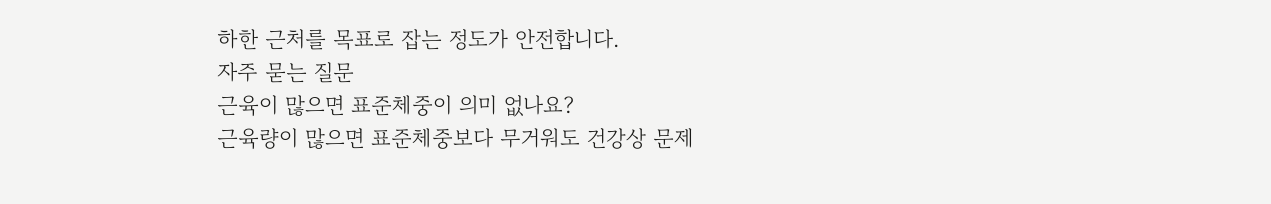하한 근처를 목표로 잡는 정도가 안전합니다.
자주 묻는 질문
근육이 많으면 표준체중이 의미 없나요?
근육량이 많으면 표준체중보다 무거워도 건강상 문제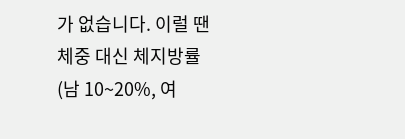가 없습니다. 이럴 땐 체중 대신 체지방률(남 10~20%, 여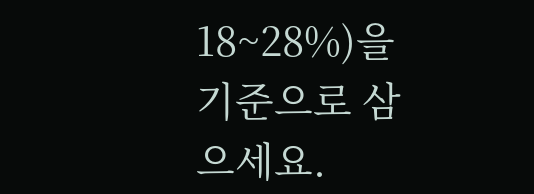18~28%)을 기준으로 삼으세요.